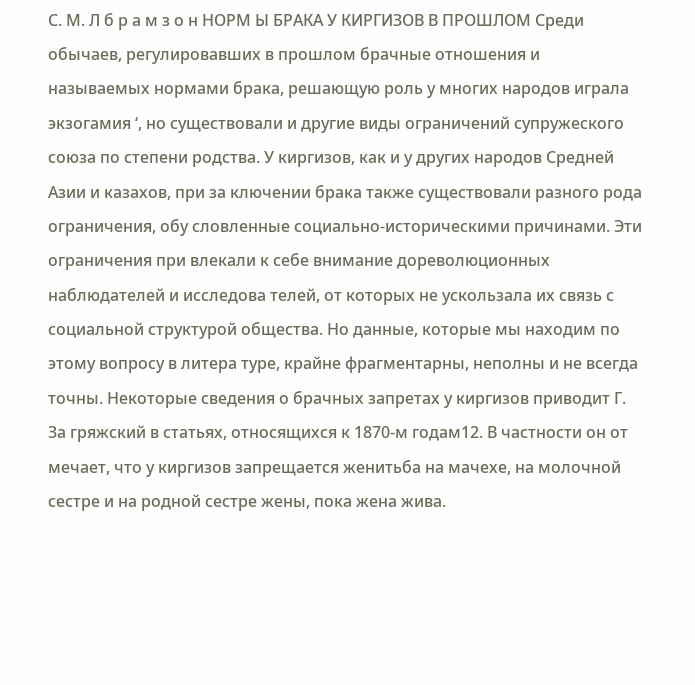С. М. Л б р а м з о н НОРМ Ы БРАКА У КИРГИЗОВ В ПРОШЛОМ Среди обычаев, регулировавших в прошлом брачные отношения и называемых нормами брака, решающую роль у многих народов играла экзогамия ‘, но существовали и другие виды ограничений супружеского союза по степени родства. У киргизов, как и у других народов Средней Азии и казахов, при за ключении брака также существовали разного рода ограничения, обу словленные социально-историческими причинами. Эти ограничения при влекали к себе внимание дореволюционных наблюдателей и исследова телей, от которых не ускользала их связь с социальной структурой общества. Но данные, которые мы находим по этому вопросу в литера туре, крайне фрагментарны, неполны и не всегда точны. Некоторые сведения о брачных запретах у киргизов приводит Г. За гряжский в статьях, относящихся к 1870-м годам12. В частности он от мечает, что у киргизов запрещается женитьба на мачехе, на молочной сестре и на родной сестре жены, пока жена жива.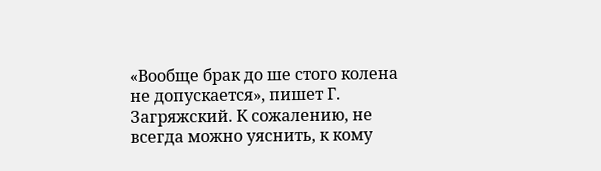«Вообще брак до ше стого колена не допускается», пишет Г. Загряжский. К сожалению, не всегда можно уяснить, к кому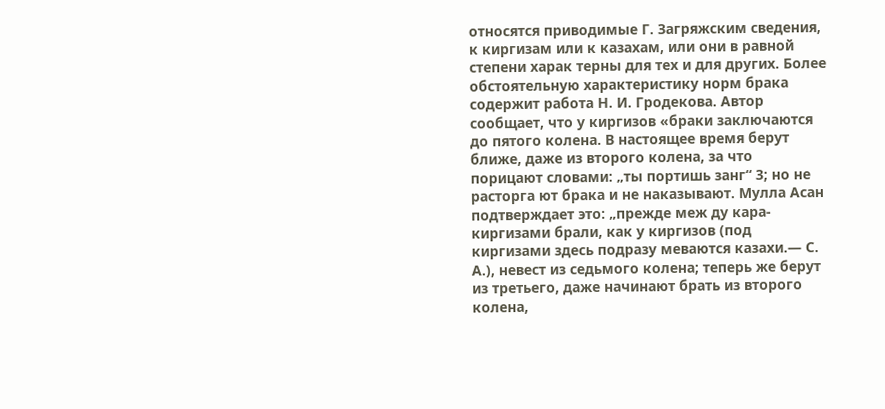относятся приводимые Г. Загряжским сведения, к киргизам или к казахам, или они в равной степени харак терны для тех и для других. Более обстоятельную характеристику норм брака содержит работа Н. И. Гродекова. Автор сообщает, что у киргизов «браки заключаются до пятого колена. В настоящее время берут ближе, даже из второго колена, за что порицают словами: „ты портишь занг“ 3; но не расторга ют брака и не наказывают. Мулла Асан подтверждает это: „прежде меж ду кара-киргизами брали, как у киргизов (под киргизами здесь подразу меваются казахи.— С. А.), невест из седьмого колена; теперь же берут из третьего, даже начинают брать из второго колена,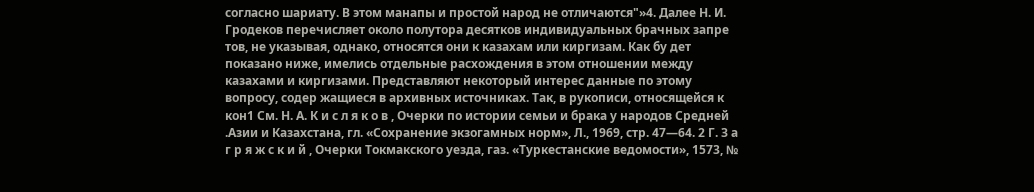согласно шариату. В этом манапы и простой народ не отличаются"»4. Далее Н. И. Гродеков перечисляет около полутора десятков индивидуальных брачных запре тов, не указывая, однако, относятся они к казахам или киргизам. Как бу дет показано ниже, имелись отдельные расхождения в этом отношении между казахами и киргизами. Представляют некоторый интерес данные по этому вопросу, содер жащиеся в архивных источниках. Так, в рукописи, относящейся к кон1 См. Н. А. К и с л я к о в , Очерки по истории семьи и брака у народов Средней .Азии и Казахстана, гл. «Сохранение экзогамных норм», Л., 1969, стр. 47—64. 2 Г. З а г р я ж с к и й , Очерки Токмакского уезда, газ. «Туркестанские ведомости», 1573, №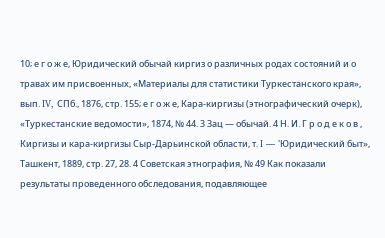10; е г о ж е, Юридический обычай киргиз о различных родах состояний и о травах им присвоенных, «Материалы для статистики Туркестанского края», вып. IV, СПб., 1876, стр. 155; е г о ж е, Кара-киргизы (этнографический очерк), «Туркестанские ведомости», 1874, № 44. 3 Зац — обычай. 4 Н. И. Г р о д е к о в , Киргизы и кара-киргизы Сыр-Дарьинской области, т. I — 'Юридический быт», Ташкент, 1889, стр. 27, 28. 4 Советская этнография, № 49 Как показали результаты проведенного обследования, подавляющее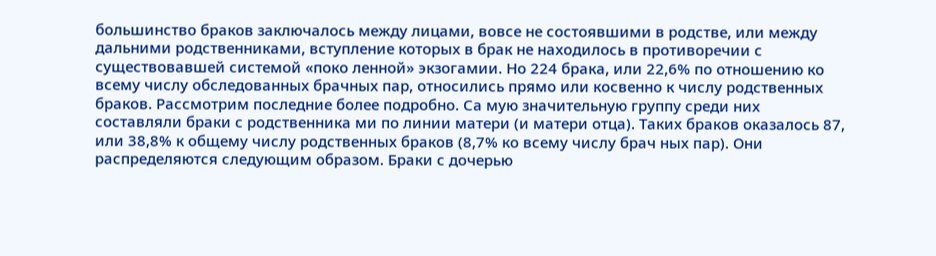большинство браков заключалось между лицами, вовсе не состоявшими в родстве, или между дальними родственниками, вступление которых в брак не находилось в противоречии с существовавшей системой «поко ленной» экзогамии. Но 224 брака, или 22,6% по отношению ко всему числу обследованных брачных пар, относились прямо или косвенно к числу родственных браков. Рассмотрим последние более подробно. Са мую значительную группу среди них составляли браки с родственника ми по линии матери (и матери отца). Таких браков оказалось 87, или 38,8% к общему числу родственных браков (8,7% ко всему числу брач ных пар). Они распределяются следующим образом. Браки с дочерью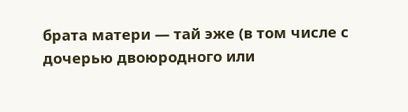брата матери — тай эже (в том числе с дочерью двоюродного или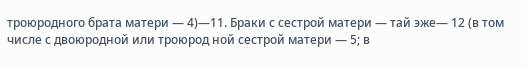троюродного брата матери — 4)—11. Браки с сестрой матери — тай эже— 12 (в том числе с двоюродной или троюрод ной сестрой матери — 5; в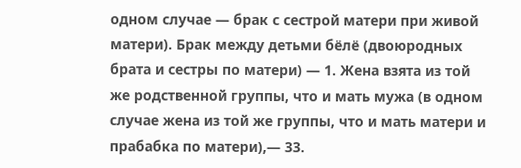одном случае — брак с сестрой матери при живой матери). Брак между детьми бёлё (двоюродных брата и сестры по матери) — 1. Жена взята из той же родственной группы, что и мать мужа (в одном случае жена из той же группы, что и мать матери и прабабка по матери),— 33.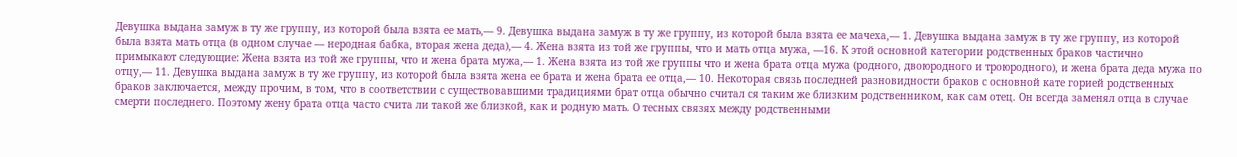Девушка выдана замуж в ту же группу, из которой была взята ее мать,— 9. Девушка выдана замуж в ту же группу, из которой была взята ее мачеха,— 1. Девушка выдана замуж в ту же группу, из которой была взята мать отца (в одном случае — неродная бабка, вторая жена деда),— 4. Жена взята из той же группы, что и мать отца мужа, —16. К этой основной категории родственных браков частично примыкают следующие: Жена взята из той же группы, что и жена брата мужа,— 1. Жена взята из той же группы что и жена брата отца мужа (родного, двоюродного и троюродного), и жена брата деда мужа по отцу,— 11. Девушка выдана замуж в ту же группу, из которой была взята жена ее брата и жена брата ее отца,— 10. Некоторая связь последней разновидности браков с основной кате горией родственных браков заключается, между прочим, в том, что в соответствии с существовавшими традициями брат отца обычно считал ся таким же близким родственником, как сам отец. Он всегда заменял отца в случае смерти последнего. Поэтому жену брата отца часто счита ли такой же близкой, как и родную мать. О тесных связях между родственными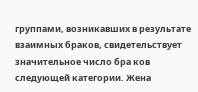группами, возникавших в результате взаимных браков, свидетельствует значительное число бра ков следующей категории. Жена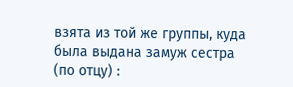взята из той же группы, куда была выдана замуж сестра (по отцу) :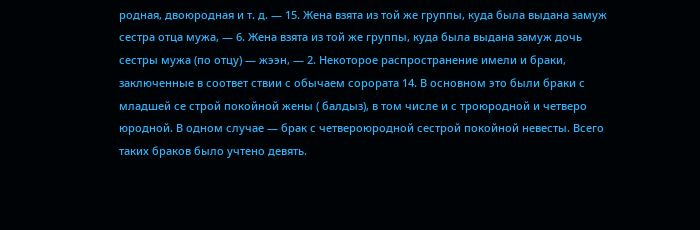родная, двоюродная и т. д. — 15. Жена взята из той же группы, куда была выдана замуж сестра отца мужа, — 6. Жена взята из той же группы, куда была выдана замуж дочь сестры мужа (по отцу) — жээн, — 2. Некоторое распространение имели и браки, заключенные в соответ ствии с обычаем сорората 14. В основном это были браки с младшей се строй покойной жены ( балдыз), в том числе и с троюродной и четверо юродной. В одном случае — брак с четвероюродной сестрой покойной невесты. Всего таких браков было учтено девять.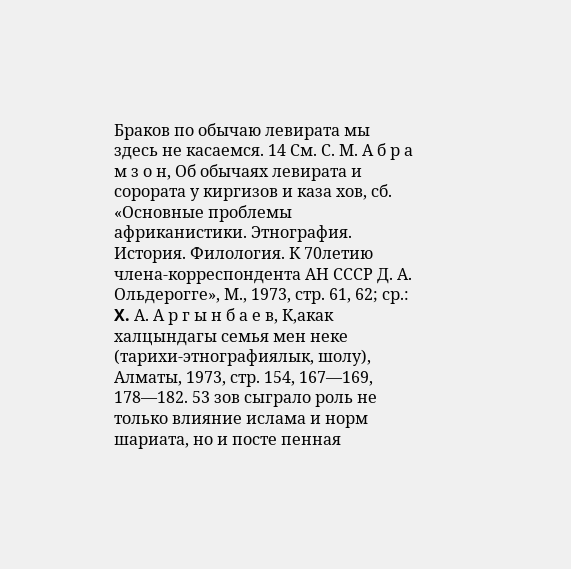Браков по обычаю левирата мы здесь не касаемся. 14 См. С. М. А б р а м з о н, Об обычаях левирата и сорората у киргизов и каза хов, сб. «Основные проблемы африканистики. Этнография. История. Филология. К 70летию члена-корреспондента АН СССР Д. А. Ольдерогге», М., 1973, стр. 61, 62; ср.: X. А. А р г ы н б а е в, К,акак халцындагы семья мен неке (тарихи-этнографиялык, шолу), Алматы, 1973, стр. 154, 167—169, 178—182. 53 зов сыграло роль не только влияние ислама и норм шариата, но и посте пенная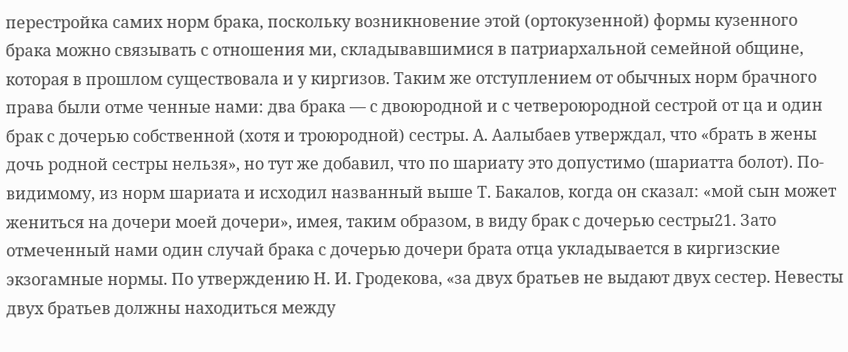перестройка самих норм брака, поскольку возникновение этой (ортокузенной) формы кузенного брака можно связывать с отношения ми, складывавшимися в патриархальной семейной общине, которая в прошлом существовала и у киргизов. Таким же отступлением от обычных норм брачного права были отме ченные нами: два брака — с двоюродной и с четвероюродной сестрой от ца и один брак с дочерью собственной (хотя и троюродной) сестры. А. Аалыбаев утверждал, что «брать в жены дочь родной сестры нельзя», но тут же добавил, что по шариату это допустимо (шариатта болот). По-видимому, из норм шариата и исходил названный выше Т. Бакалов, когда он сказал: «мой сын может жениться на дочери моей дочери», имея, таким образом, в виду брак с дочерью сестры21. Зато отмеченный нами один случай брака с дочерью дочери брата отца укладывается в киргизские экзогамные нормы. По утверждению Н. И. Гродекова, «за двух братьев не выдают двух сестер. Невесты двух братьев должны находиться между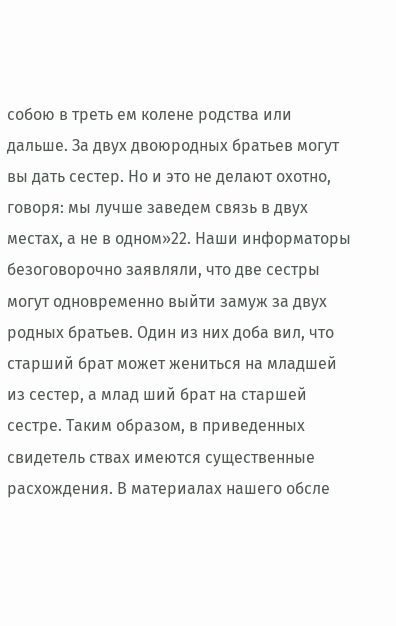собою в треть ем колене родства или дальше. За двух двоюродных братьев могут вы дать сестер. Но и это не делают охотно, говоря: мы лучше заведем связь в двух местах, а не в одном»22. Наши информаторы безоговорочно заявляли, что две сестры могут одновременно выйти замуж за двух родных братьев. Один из них доба вил, что старший брат может жениться на младшей из сестер, а млад ший брат на старшей сестре. Таким образом, в приведенных свидетель ствах имеются существенные расхождения. В материалах нашего обсле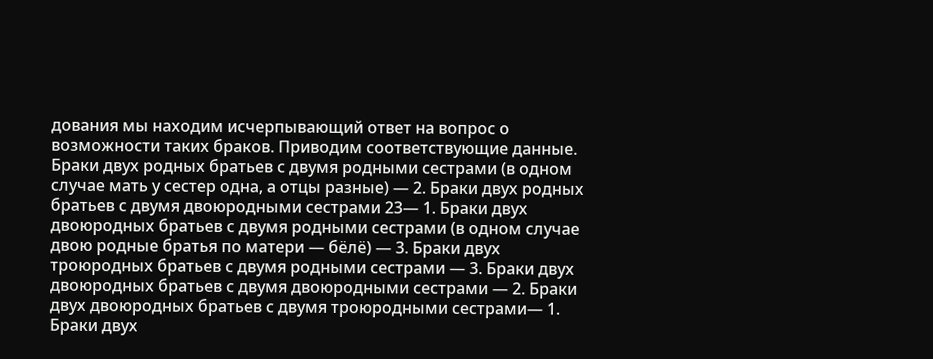дования мы находим исчерпывающий ответ на вопрос о возможности таких браков. Приводим соответствующие данные. Браки двух родных братьев с двумя родными сестрами (в одном случае мать у сестер одна, а отцы разные) — 2. Браки двух родных братьев с двумя двоюродными сестрами 23— 1. Браки двух двоюродных братьев с двумя родными сестрами (в одном случае двою родные братья по матери — бёлё) — 3. Браки двух троюродных братьев с двумя родными сестрами — 3. Браки двух двоюродных братьев с двумя двоюродными сестрами — 2. Браки двух двоюродных братьев с двумя троюродными сестрами— 1. Браки двух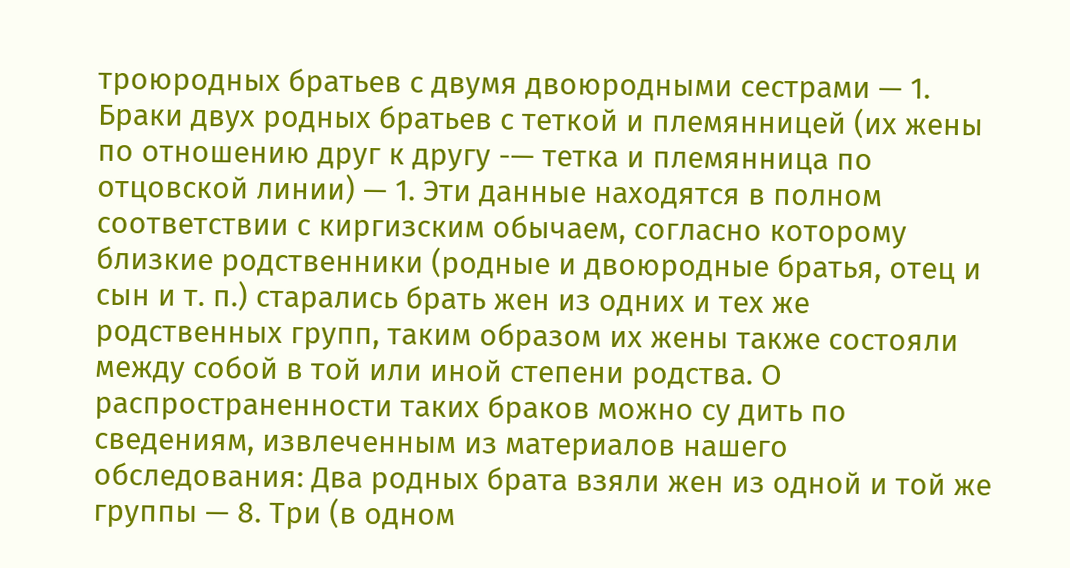троюродных братьев с двумя двоюродными сестрами — 1. Браки двух родных братьев с теткой и племянницей (их жены по отношению друг к другу -— тетка и племянница по отцовской линии) — 1. Эти данные находятся в полном соответствии с киргизским обычаем, согласно которому близкие родственники (родные и двоюродные братья, отец и сын и т. п.) старались брать жен из одних и тех же родственных групп, таким образом их жены также состояли между собой в той или иной степени родства. О распространенности таких браков можно су дить по сведениям, извлеченным из материалов нашего обследования: Два родных брата взяли жен из одной и той же группы — 8. Три (в одном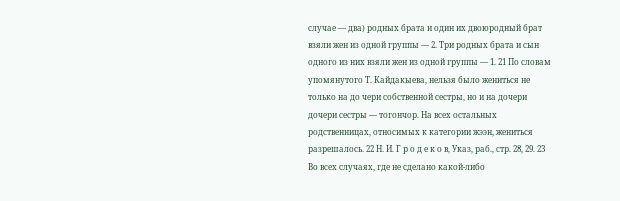случае — два) родных брата и один их двоюродный брат взяли жен из одной группы — 2. Три родных брата и сын одного из них взяли жен из одной группы — 1. 21 По словам упомянутого Т. Кайдакыева, нельзя было жениться не только на до чери собственной сестры, но и на дочери дочери сестры — тогончор. На всех остальных родственницах, относимых к категории жээн, жениться разрешалось. 22 Н. И. Г р о д е к о в, Указ, раб., стр. 28, 29. 23 Во всех случаях, где не сделано какой-либо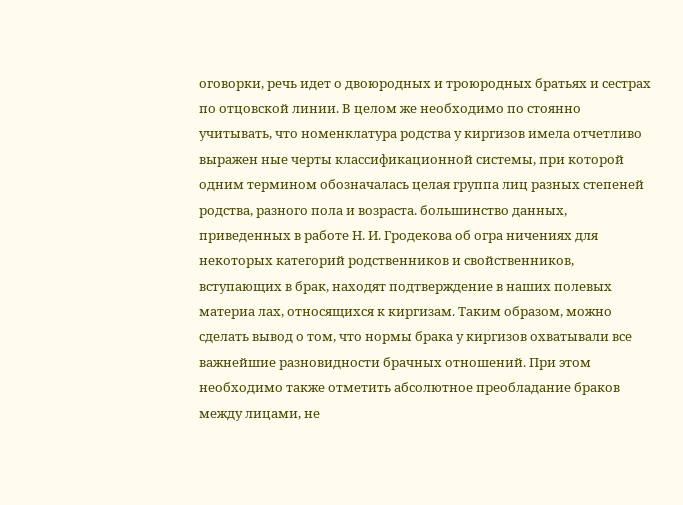оговорки, речь идет о двоюродных и троюродных братьях и сестрах по отцовской линии. В целом же необходимо по стоянно учитывать, что номенклатура родства у киргизов имела отчетливо выражен ные черты классификационной системы, при которой одним термином обозначалась целая группа лиц разных степеней родства, разного пола и возраста. большинство данных, приведенных в работе Н. И. Гродекова об огра ничениях для некоторых категорий родственников и свойственников, вступающих в брак, находят подтверждение в наших полевых материа лах, относящихся к киргизам. Таким образом, можно сделать вывод о том, что нормы брака у киргизов охватывали все важнейшие разновидности брачных отношений. При этом необходимо также отметить абсолютное преобладание браков между лицами, не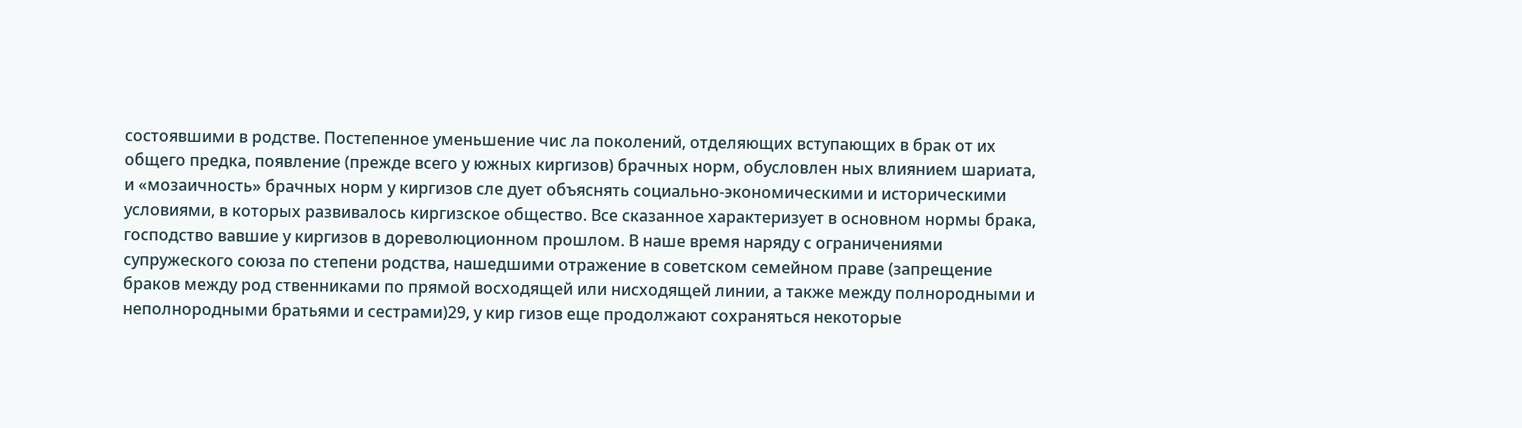состоявшими в родстве. Постепенное уменьшение чис ла поколений, отделяющих вступающих в брак от их общего предка, появление (прежде всего у южных киргизов) брачных норм, обусловлен ных влиянием шариата, и «мозаичность» брачных норм у киргизов сле дует объяснять социально-экономическими и историческими условиями, в которых развивалось киргизское общество. Все сказанное характеризует в основном нормы брака, господство вавшие у киргизов в дореволюционном прошлом. В наше время наряду с ограничениями супружеского союза по степени родства, нашедшими отражение в советском семейном праве (запрещение браков между род ственниками по прямой восходящей или нисходящей линии, а также между полнородными и неполнородными братьями и сестрами)29, у кир гизов еще продолжают сохраняться некоторые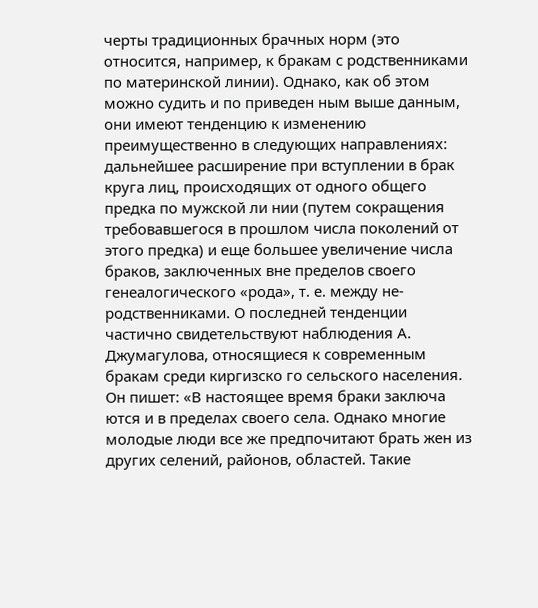черты традиционных брачных норм (это относится, например, к бракам с родственниками по материнской линии). Однако, как об этом можно судить и по приведен ным выше данным, они имеют тенденцию к изменению преимущественно в следующих направлениях: дальнейшее расширение при вступлении в брак круга лиц, происходящих от одного общего предка по мужской ли нии (путем сокращения требовавшегося в прошлом числа поколений от этого предка) и еще большее увеличение числа браков, заключенных вне пределов своего генеалогического «рода», т. е. между не-родственниками. О последней тенденции частично свидетельствуют наблюдения А. Джумагулова, относящиеся к современным бракам среди киргизско го сельского населения. Он пишет: «В настоящее время браки заключа ются и в пределах своего села. Однако многие молодые люди все же предпочитают брать жен из других селений, районов, областей. Такие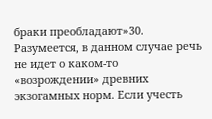браки преобладают»30. Разумеется, в данном случае речь не идет о каком-то «возрождении» древних экзогамных норм. Если учесть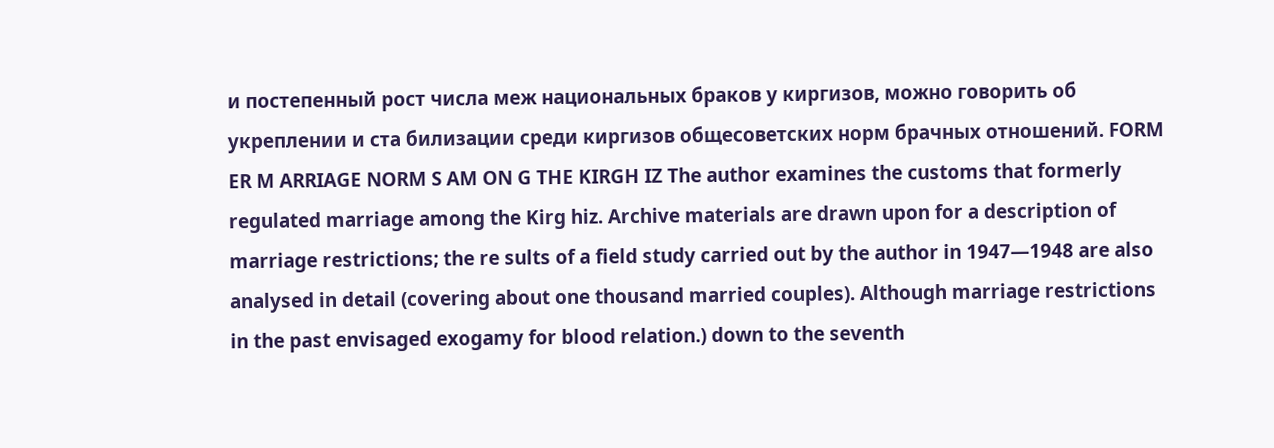и постепенный рост числа меж национальных браков у киргизов, можно говорить об укреплении и ста билизации среди киргизов общесоветских норм брачных отношений. FORM ER M ARRIAGE NORM S AM ON G THE KIRGH IZ The author examines the customs that formerly regulated marriage among the Kirg hiz. Archive materials are drawn upon for a description of marriage restrictions; the re sults of a field study carried out by the author in 1947—1948 are also analysed in detail (covering about one thousand married couples). Although marriage restrictions in the past envisaged exogamy for blood relation.) down to the seventh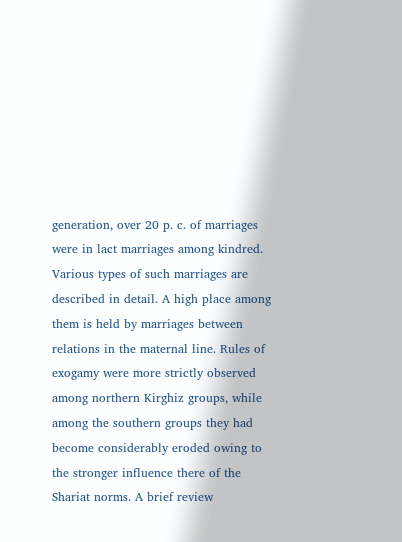generation, over 20 p. c. of marriages were in lact marriages among kindred. Various types of such marriages are described in detail. A high place among them is held by marriages between relations in the maternal line. Rules of exogamy were more strictly observed among northern Kirghiz groups, while among the southern groups they had become considerably eroded owing to the stronger influence there of the Shariat norms. A brief review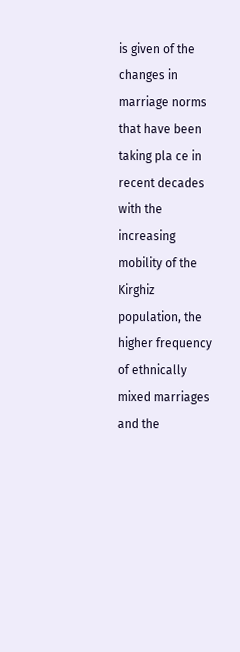is given of the changes in marriage norms that have been taking pla ce in recent decades with the increasing mobility of the Kirghiz population, the higher frequency of ethnically mixed marriages and the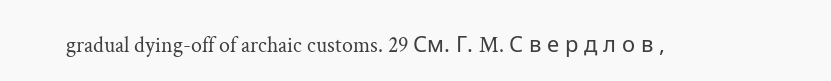gradual dying-off of archaic customs. 29 См. Г. M. С в е р д л о в ,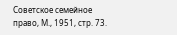Советское семейное право, М., 1951, стр. 73.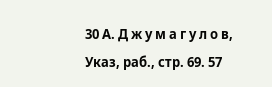30 А. Д ж у м а г у л о в, Указ, раб., стр. 69. 57